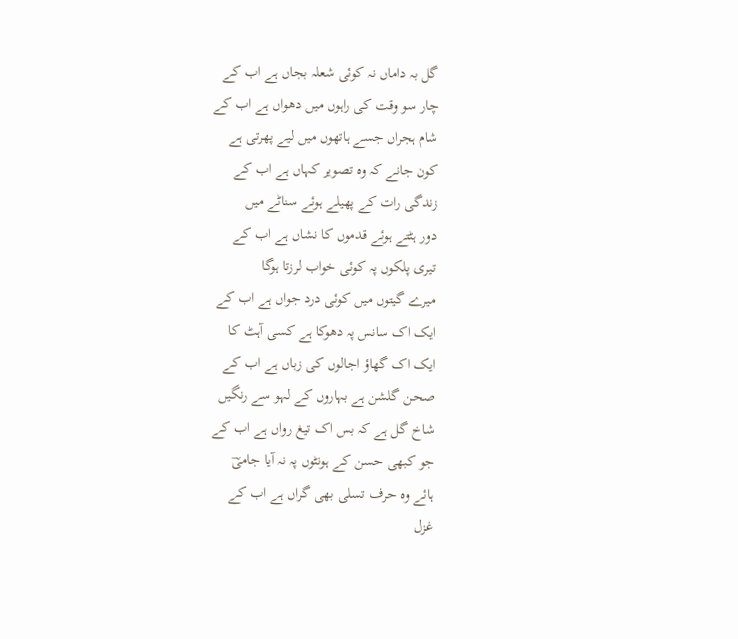گل بہ داماں نہ کوئی شعلہ بجاں ہے اب کے
چار سو وقت کی راہوں میں دھواں ہے اب کے
شام ہجراں جسے ہاتھوں میں لیے پھرتی ہے
کون جانے کہ وہ تصویر کہاں ہے اب کے
زندگی رات کے پھیلے ہوئے سناٹے میں
دور ہٹتے ہوئے قدموں کا نشاں ہے اب کے
تیری پلکوں پہ کوئی خواب لرزتا ہوگا
میرے گیتوں میں کوئی درد جواں ہے اب کے
ایک اک سانس پہ دھوکا ہے کسی آہٹ کا
ایک اک گھاؤ اجالوں کی زباں ہے اب کے
صحن گلشن ہے بہاروں کے لہو سے رنگیں
شاخ گل ہے کہ بس اک تیغ رواں ہے اب کے
جو کبھی حسن کے ہونٹوں پہ نہ آیا جامیؔ
ہائے وہ حرف تسلی بھی گراں ہے اب کے
غزل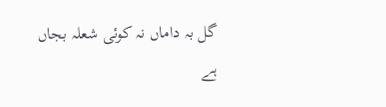گل بہ داماں نہ کوئی شعلہ بجاں ہے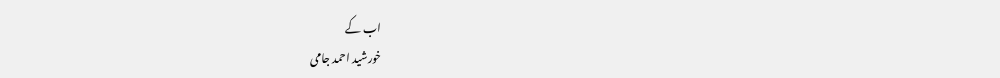اب کے
خورشید احمد جامی